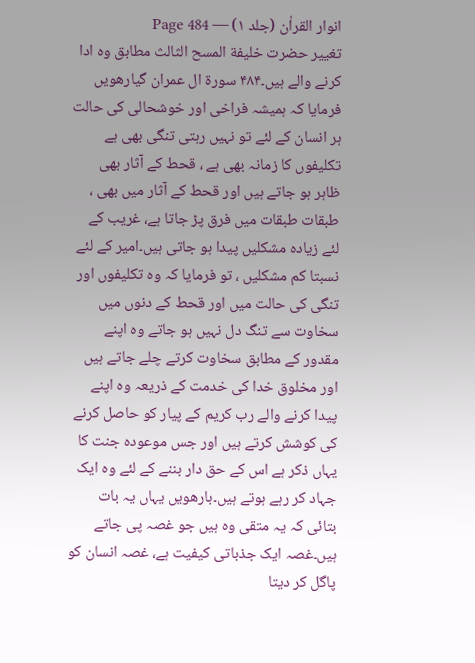انوار القراٰن (جلد ۱) — Page 484
تغییر حضرت خلیفة المسح الثالث مطابق وہ ادا کرنے والے ہیں۔۴۸۴ سورة ال عمران گیارھویں فرمایا کہ ہمیشہ فراخی اور خوشحالی کی حالت ہر انسان کے لئے تو نہیں رہتی تنگی بھی ہے تکلیفوں کا زمانہ بھی ہے ، قحط کے آثار بھی ظاہر ہو جاتے ہیں اور قحط کے آثار میں بھی ، طبقات طبقات میں فرق پڑ جاتا ہے، غریب کے لئے زیادہ مشکلیں پیدا ہو جاتی ہیں۔امیر کے لئے نسبتا کم مشکلیں ، تو فرمایا کہ وہ تکلیفوں اور تنگی کی حالت میں اور قحط کے دنوں میں سخاوت سے تنگ دل نہیں ہو جاتے وہ اپنے مقدور کے مطابق سخاوت کرتے چلے جاتے ہیں اور مخلوق خدا کی خدمت کے ذریعہ وہ اپنے پیدا کرنے والے رب کریم کے پیار کو حاصل کرنے کی کوشش کرتے ہیں اور جس موعودہ جنت کا یہاں ذکر ہے اس کے حق دار بننے کے لئے وہ ایک جہاد کر رہے ہوتے ہیں۔بارھویں یہاں یہ بات بتائی کہ یہ متقی وہ ہیں جو غصہ پی جاتے ہیں۔غصہ ایک جذباتی کیفیت ہے، غصہ انسان کو پاگل کر دیتا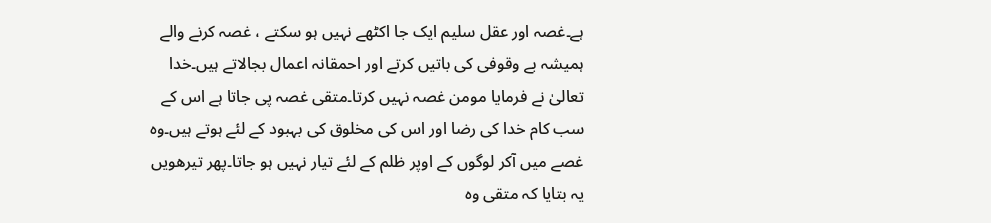ہے۔غصہ اور عقل سلیم ایک جا اکٹھے نہیں ہو سکتے ، غصہ کرنے والے ہمیشہ بے وقوفی کی باتیں کرتے اور احمقانہ اعمال بجالاتے ہیں۔خدا تعالیٰ نے فرمایا مومن غصہ نہیں کرتا۔متقی غصہ پی جاتا ہے اس کے سب کام خدا کی رضا اور اس کی مخلوق کی بہبود کے لئے ہوتے ہیں۔وہ غصے میں آکر لوگوں کے اوپر ظلم کے لئے تیار نہیں ہو جاتا۔پھر تیرھویں یہ بتایا کہ متقی وہ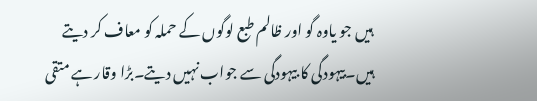ہیں جو یاوہ گو اور ظالم طبع لوگوں کے حملہ کو معاف کر دیتے ہیں۔بیہودگی کا بیہودگی سے جواب نہیں دیتے۔بڑا وقار ہے متقی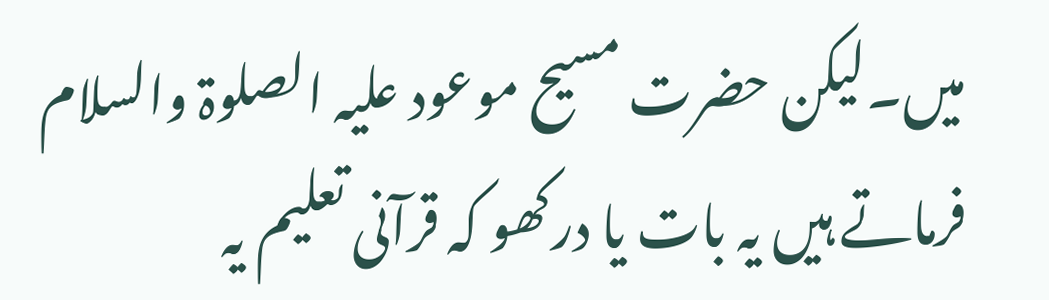میں۔لیکن حضرت مسیح موعود علیہ الصلوۃ والسلام فرماتے ہیں یہ بات یا درکھو کہ قرآنی تعلیم یہ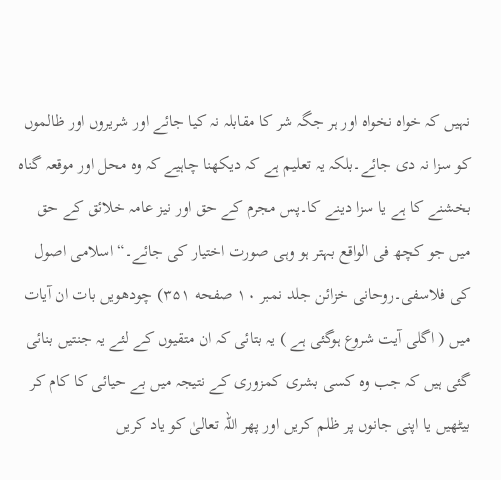نہیں کہ خواہ نخواہ اور ہر جگہ شر کا مقابلہ نہ کیا جائے اور شریروں اور ظالموں کو سزا نہ دی جائے۔بلکہ یہ تعلیم ہے کہ دیکھنا چاہیے کہ وہ محل اور موقعہ گناہ بخشنے کا ہے یا سزا دینے کا۔پس مجرم کے حق اور نیز عامہ خلائق کے حق میں جو کچھ فی الواقع بہتر ہو وہی صورت اختیار کی جائے۔“ اسلامی اصول کی فلاسفی۔روحانی خزائن جلد نمبر ۱۰ صفحه ۳۵۱) چودھویں بات ان آیات میں ( اگلی آیت شروع ہوگئی ہے ) یہ بتائی کہ ان متقیوں کے لئے یہ جنتیں بنائی گئی ہیں کہ جب وہ کسی بشری کمزوری کے نتیجہ میں بے حیائی کا کام کر بیٹھیں یا اپنی جانوں پر ظلم کریں اور پھر اللہ تعالیٰ کو یاد کریں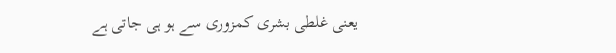یعنی غلطی بشری کمزوری سے ہو ہی جاتی ہے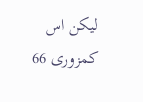لیکن اس کمزوری 66